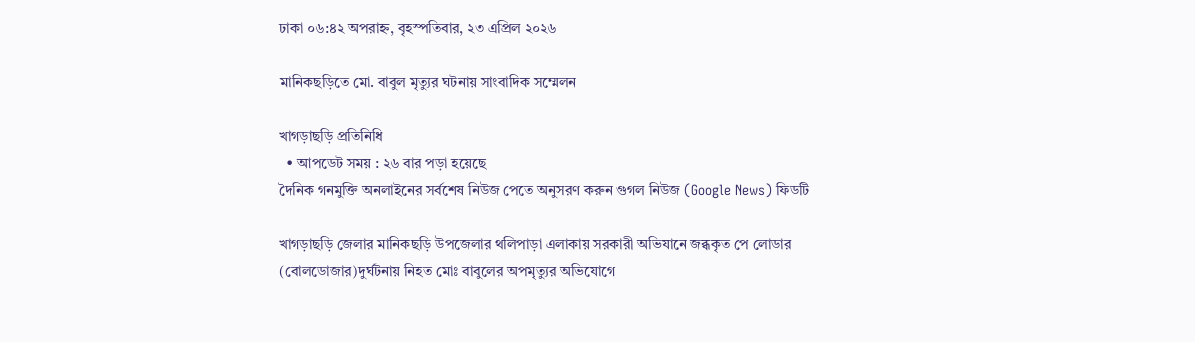ঢাকা ০৬:৪২ অপরাহ্ন, বৃহস্পতিবার, ২৩ এপ্রিল ২০২৬

মানিকছড়িতে মো. বাবুল মৃত্যুর ঘটনায় সাংবাদিক সম্মেলন

খাগড়াছড়ি প্রতিনিধি
  • আপডেট সময় : ২৬ বার পড়া হয়েছে
দৈনিক গনমুক্তি অনলাইনের সর্বশেষ নিউজ পেতে অনুসরণ করুন গুগল নিউজ (Google News) ফিডটি

খাগড়াছড়ি জেলার মানিকছড়ি উপজেলার থলিপাড়া এলাকায় সরকারী অভিযানে জব্ধকৃত পে লোডার (বোলডোজার)দুর্ঘটনায় নিহত মোঃ বাবুলের অপমৃত্যুর অভিযোগে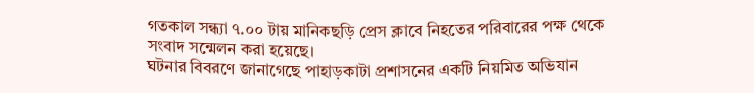গতকাল সন্ধ্যা ৭.০০ টায় মানিকছড়ি প্রেস ক্লাবে নিহতের পরিবারের পক্ষ থেকে সংবাদ সন্মেলন করা হয়েছে।
ঘটনার বিবরণে জানাগেছে পাহাড়কাটা প্রশাসনের একটি নিয়মিত অভিযান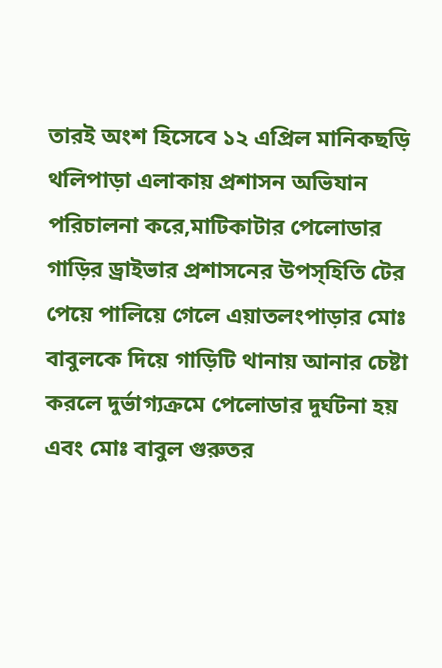তারই অংশ হিসেবে ১২ এপ্রিল মানিকছড়ি থলিপাড়া এলাকায় প্রশাসন অভিযান পরিচালনা করে,মাটিকাটার পেলোডার গাড়ির ড্রাইভার প্রশাসনের উপস্হিতি টের পেয়ে পালিয়ে গেলে এয়াতলংপাড়ার মোঃ বাবুলকে দিয়ে গাড়িটি থানায় আনার চেষ্টা করলে দুর্ভাগ্যক্রমে পেলোডার দুর্ঘটনা হয় এবং মোঃ বাবুল গুরুতর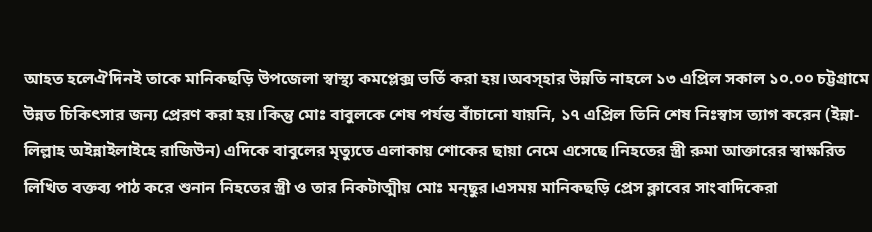আহত হলেঐদিনই তাকে মানিকছড়ি উপজেলা স্বাস্থ্য কমপ্লেক্স ভর্তি করা হয়।অবস্হার উন্নতি নাহলে ১৩ এপ্রিল সকাল ১০.০০ চট্টগ্রামে উন্নত চিকিৎসার জন্য প্রেরণ করা হয়।কিন্তু মোঃ বাবুলকে শেষ পর্যন্ত বাঁচানো যায়নি, ১৭ এপ্রিল তিনি শেষ নিঃস্বাস ত্যাগ করেন (ইন্না-লিল্লাহ অইন্নাইলাইহে রাজিউন) এদিকে বাবুলের মৃত্যুতে এলাকায় শোকের ছায়া নেমে এসেছে।নিহতের স্ত্রী রুমা আক্তারের স্বাক্ষরিত লিখিত বক্তব্য পাঠ করে শুনান নিহতের স্ত্রী ও তার নিকটাত্মীয় মোঃ মন্ছুর।এসময় মানিকছড়ি প্রেস ক্লাবের সাংবাদিকেরা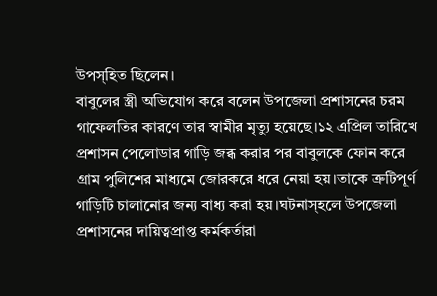উপস্হিত ছিলেন।
বাবুলের স্ত্রী অভিযোগ করে বলেন উপজেলা প্রশাসনের চরম গাফেলতির কারণে তার স্বামীর মৃত্যু হয়েছে।১২ এপ্রিল তারিখে প্রশাসন পেলোডার গাড়ি জব্ধ করার পর বাবুলকে ফোন করে গ্রাম পুলিশের মাধ্যমে জোরকরে ধরে নেয়া হয়।তাকে ত্রুটিপূর্ণ গাড়িটি চালানোর জন্য বাধ্য করা হয়।ঘটনাস্হলে উপজেলা প্রশাসনের দায়িত্বপ্রাপ্ত কর্মকর্তারা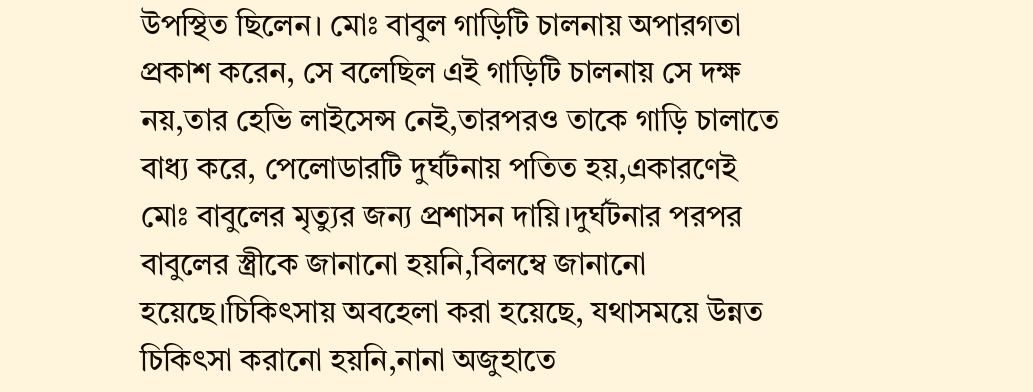উপস্থিত ছিলেন। মোঃ বাবুল গাড়িটি চালনায় অপারগতা প্রকাশ করেন, সে বলেছিল এই গাড়িটি চালনায় সে দক্ষ নয়,তার হেভি লাইসেন্স নেই,তারপরও তাকে গাড়ি চালাতে বাধ্য করে, পেলোডারটি দুর্ঘটনায় পতিত হয়,একারণেই মোঃ বাবুলের মৃত্যুর জন্য প্রশাসন দায়ি।দুর্ঘটনার পরপর বাবুলের স্ত্রীকে জানানো হয়নি,বিলম্বে জানানো হয়েছে।চিকিৎসায় অবহেলা করা হয়েছে, যথাসময়ে উন্নত চিকিৎসা করানো হয়নি,নানা অজুহাতে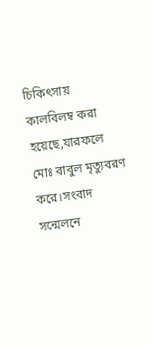চিকিৎসায় কালবিলম্ব করা হয়েছে,যারফলে মোঃ বাবুল মৃত্যুবরণ করে।সংবাদ সন্মেলনে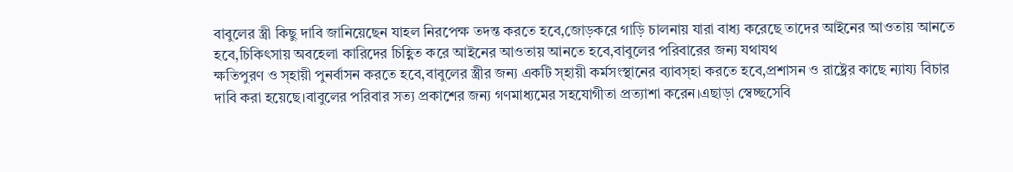বাবুলের স্ত্রী কিছু দাবি জানিয়েছেন যাহল নিরপেক্ষ তদন্ত করতে হবে,জোড়করে গাড়ি চালনায় যারা বাধ্য করেছে তাদের আইনের আওতায় আনতে হবে,চিকিৎসায় অবহেলা কারিদের চিহ্ণিত করে আইনের আওতায় আনতে হবে,বাবুলের পরিবারের জন্য যথাযথ
ক্ষতিপুরণ ও স্হায়ী পুনর্বাসন করতে হবে,বাবুলের স্ত্রীর জন্য একটি স্হায়ী কর্মসংস্থানের ব্যাবস্হা করতে হবে,প্রশাসন ও রাষ্ট্রের কাছে ন্যায্য বিচার দাবি করা হয়েছে।বাবুলের পরিবার সত্য প্রকাশের জন্য গণমাধ্যমের সহযোগীতা প্রত্যাশা করেন।এছাড়া স্বেচ্ছসেবি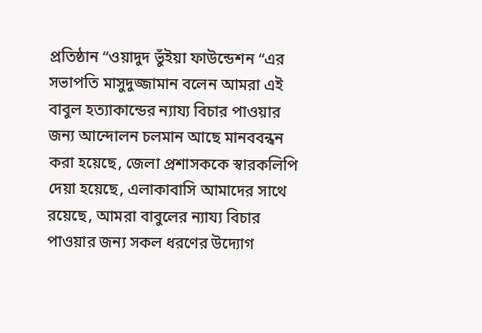প্রতিষ্ঠান “ওয়াদুদ ভুঁইয়া ফাউন্ডেশন “এর সভাপতি মাসুদুজ্জামান বলেন আমরা এই বাবুল হত্যাকান্ডের ন্যায্য বিচার পাওয়ার জন্য আন্দোলন চলমান আছে মানববন্ধন করা হয়েছে, জেলা প্রশাসককে স্বারকলিপি দেয়া হয়েছে, এলাকাবাসি আমাদের সাথে রয়েছে, আমরা বাবুলের ন্যায্য বিচার পাওয়ার জন্য সকল ধরণের উদ্যোগ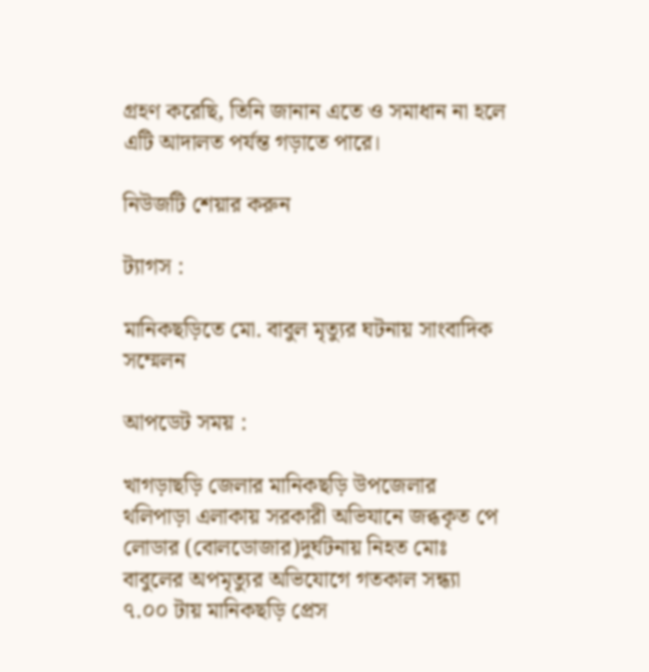গ্রহণ করেছি, তিনি জানান এতে ও সমাধান না হলে এটি আদালত পর্যন্ত গড়াতে পারে।

নিউজটি শেয়ার করুন

ট্যাগস :

মানিকছড়িতে মো. বাবুল মৃত্যুর ঘটনায় সাংবাদিক সম্মেলন

আপডেট সময় :

খাগড়াছড়ি জেলার মানিকছড়ি উপজেলার থলিপাড়া এলাকায় সরকারী অভিযানে জব্ধকৃত পে লোডার (বোলডোজার)দুর্ঘটনায় নিহত মোঃ বাবুলের অপমৃত্যুর অভিযোগে গতকাল সন্ধ্যা ৭.০০ টায় মানিকছড়ি প্রেস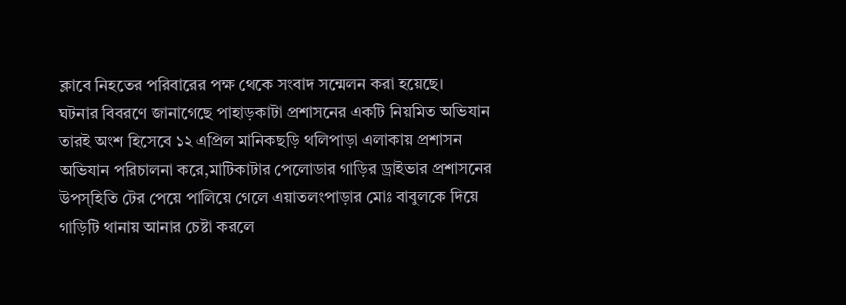ক্লাবে নিহতের পরিবারের পক্ষ থেকে সংবাদ সন্মেলন করা হয়েছে।
ঘটনার বিবরণে জানাগেছে পাহাড়কাটা প্রশাসনের একটি নিয়মিত অভিযান তারই অংশ হিসেবে ১২ এপ্রিল মানিকছড়ি থলিপাড়া এলাকায় প্রশাসন অভিযান পরিচালনা করে,মাটিকাটার পেলোডার গাড়ির ড্রাইভার প্রশাসনের উপস্হিতি টের পেয়ে পালিয়ে গেলে এয়াতলংপাড়ার মোঃ বাবুলকে দিয়ে গাড়িটি থানায় আনার চেষ্টা করলে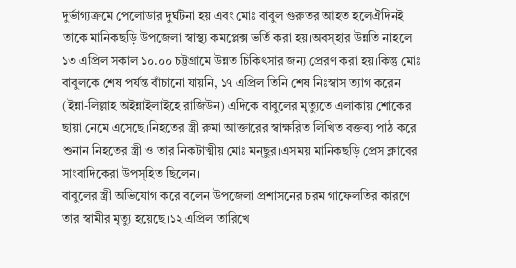দুর্ভাগ্যক্রমে পেলোডার দুর্ঘটনা হয় এবং মোঃ বাবুল গুরুতর আহত হলেঐদিনই তাকে মানিকছড়ি উপজেলা স্বাস্থ্য কমপ্লেক্স ভর্তি করা হয়।অবস্হার উন্নতি নাহলে ১৩ এপ্রিল সকাল ১০.০০ চট্টগ্রামে উন্নত চিকিৎসার জন্য প্রেরণ করা হয়।কিন্তু মোঃ বাবুলকে শেষ পর্যন্ত বাঁচানো যায়নি, ১৭ এপ্রিল তিনি শেষ নিঃস্বাস ত্যাগ করেন (ইন্না-লিল্লাহ অইন্নাইলাইহে রাজিউন) এদিকে বাবুলের মৃত্যুতে এলাকায় শোকের ছায়া নেমে এসেছে।নিহতের স্ত্রী রুমা আক্তারের স্বাক্ষরিত লিখিত বক্তব্য পাঠ করে শুনান নিহতের স্ত্রী ও তার নিকটাত্মীয় মোঃ মন্ছুর।এসময় মানিকছড়ি প্রেস ক্লাবের সাংবাদিকেরা উপস্হিত ছিলেন।
বাবুলের স্ত্রী অভিযোগ করে বলেন উপজেলা প্রশাসনের চরম গাফেলতির কারণে তার স্বামীর মৃত্যু হয়েছে।১২ এপ্রিল তারিখে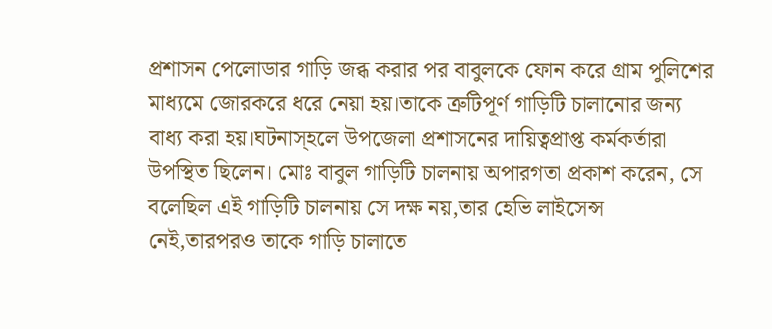প্রশাসন পেলোডার গাড়ি জব্ধ করার পর বাবুলকে ফোন করে গ্রাম পুলিশের মাধ্যমে জোরকরে ধরে নেয়া হয়।তাকে ত্রুটিপূর্ণ গাড়িটি চালানোর জন্য বাধ্য করা হয়।ঘটনাস্হলে উপজেলা প্রশাসনের দায়িত্বপ্রাপ্ত কর্মকর্তারা উপস্থিত ছিলেন। মোঃ বাবুল গাড়িটি চালনায় অপারগতা প্রকাশ করেন, সে বলেছিল এই গাড়িটি চালনায় সে দক্ষ নয়,তার হেভি লাইসেন্স নেই,তারপরও তাকে গাড়ি চালাতে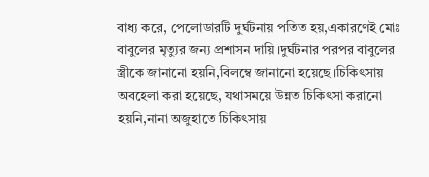বাধ্য করে, পেলোডারটি দুর্ঘটনায় পতিত হয়,একারণেই মোঃ বাবুলের মৃত্যুর জন্য প্রশাসন দায়ি।দুর্ঘটনার পরপর বাবুলের স্ত্রীকে জানানো হয়নি,বিলম্বে জানানো হয়েছে।চিকিৎসায় অবহেলা করা হয়েছে, যথাসময়ে উন্নত চিকিৎসা করানো হয়নি,নানা অজুহাতে চিকিৎসায়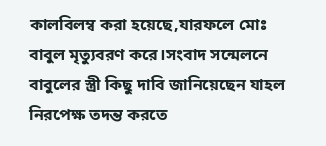কালবিলম্ব করা হয়েছে,যারফলে মোঃ বাবুল মৃত্যুবরণ করে।সংবাদ সন্মেলনে বাবুলের স্ত্রী কিছু দাবি জানিয়েছেন যাহল নিরপেক্ষ তদন্ত করতে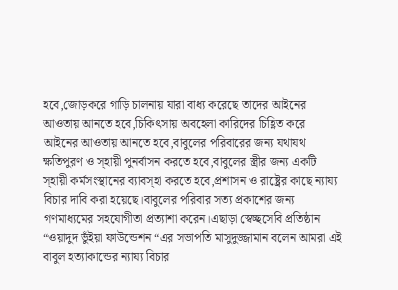হবে,জোড়করে গাড়ি চালনায় যারা বাধ্য করেছে তাদের আইনের আওতায় আনতে হবে,চিকিৎসায় অবহেলা কারিদের চিহ্ণিত করে আইনের আওতায় আনতে হবে,বাবুলের পরিবারের জন্য যথাযথ
ক্ষতিপুরণ ও স্হায়ী পুনর্বাসন করতে হবে,বাবুলের স্ত্রীর জন্য একটি স্হায়ী কর্মসংস্থানের ব্যাবস্হা করতে হবে,প্রশাসন ও রাষ্ট্রের কাছে ন্যায্য বিচার দাবি করা হয়েছে।বাবুলের পরিবার সত্য প্রকাশের জন্য গণমাধ্যমের সহযোগীতা প্রত্যাশা করেন।এছাড়া স্বেচ্ছসেবি প্রতিষ্ঠান “ওয়াদুদ ভুঁইয়া ফাউন্ডেশন “এর সভাপতি মাসুদুজ্জামান বলেন আমরা এই বাবুল হত্যাকান্ডের ন্যায্য বিচার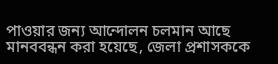পাওয়ার জন্য আন্দোলন চলমান আছে মানববন্ধন করা হয়েছে, জেলা প্রশাসককে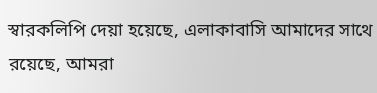স্বারকলিপি দেয়া হয়েছে, এলাকাবাসি আমাদের সাথে রয়েছে, আমরা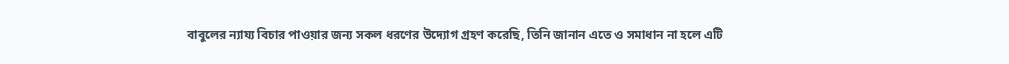বাবুলের ন্যায্য বিচার পাওয়ার জন্য সকল ধরণের উদ্যোগ গ্রহণ করেছি, তিনি জানান এতে ও সমাধান না হলে এটি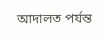আদালত পর্যন্ত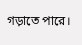গড়াতে পারে।